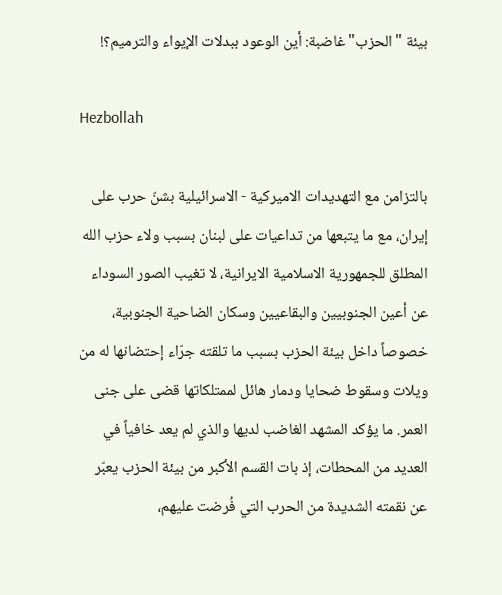بيئة "الحزب" غاضبة: أين الوعود ببدلات الإيواء والترميم؟!

Hezbollah

بالتزامن مع التهديدات الاميركية - الاسرائيلية بشنّ حرب على إيران، مع ما يتبعها من تداعيات على لبنان بسبب ولاء حزب الله المطلق للجمهورية الاسلامية الايرانية، لا تغيب الصور السوداء عن أعين الجنوبيين والبقاعيين وسكان الضاحية الجنوبية، خصوصاً داخل بيئة الحزب بسبب ما تلقته جرّاء إحتضانها له من ويلات وسقوط ضحايا ودمار هائل لممتلكاتها قضى على جنى العمر. ما يؤكد المشهد الغاضب لديها والذي لم يعد خافياً في العديد من المحطات، إذ بات القسم الأكبر من بيئة الحزب يعبّر عن نقمته الشديدة من الحرب التي فُرضت عليهم،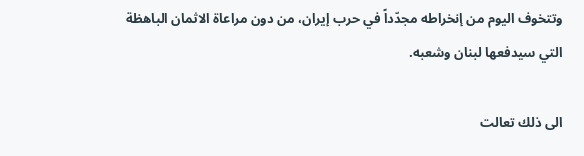وتتخوف اليوم من إنخراطه مجدّداً في حرب إيران، من دون مراعاة الاثمان الباهظة التي سيدفعها لبنان وشعبه.

الى ذلك تعالت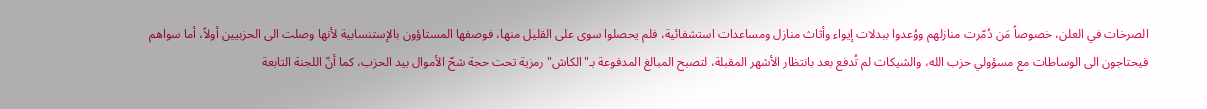الصرخات في العلن، خصوصاً مَن دُمّرت منازلهم ووُعدوا ببدلات إيواء وأثاث منازل ومساعدات استشفائية، فلم يحصلوا سوى على القليل منها، فوصفها المستاؤون بالإستنسابية لأنها وصلت الى الحزبيين أولاً، أما سواهم فيحتاجون الى الوساطات مع مسؤولي حزب الله، والشيكات لم تُدفع بعد بانتظار الأشهر المقبلة، لتصبح المبالغ المدفوعة بـ"الكاش" رمزية تحت حجة شحّ الأموال بيد الحزب، كما أنّ اللجنة التابعة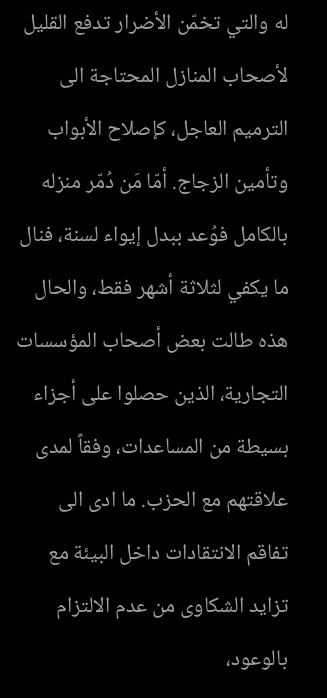له والتي تخمّن الأضرار تدفع القليل لأصحاب المنازل المحتاجة الى الترميم العاجل، كإصلاح الأبواب وتأمين الزجاج. أمّا مَن دُمّر منزله بالكامل فوُعد ببدل إيواء لسنة، فنال ما يكفي لثلاثة أشهر فقط، والحال هذه طالت بعض أصحاب المؤسسات التجارية، الذين حصلوا على أجزاء بسيطة من المساعدات، وفقاً لمدى علاقتهم مع الحزب. ما ادى الى تفاقم الانتقادات داخل البيئة مع تزايد الشكاوى من عدم الالتزام بالوعود،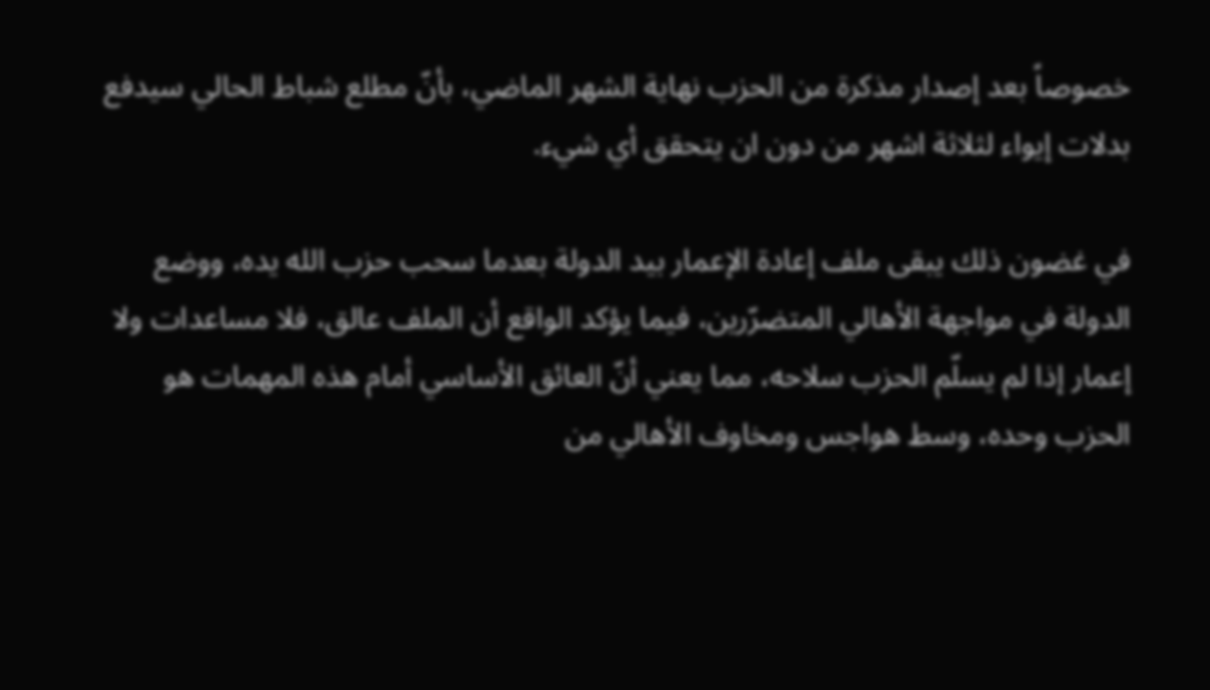خصوصاً بعد إصدار مذكرة من الحزب نهاية الشهر الماضي، بأنّ مطلع شباط الحالي سيدفع بدلات إيواء لثلاثة اشهر من دون ان يتحقق أي شيء.

في غضون ذلك يبقى ملف إعادة الإعمار بيد الدولة بعدما سحب حزب الله يده، ووضع الدولة في مواجهة الأهالي المتضرّرين، فيما يؤكد الواقع أن الملف عالق، فلا مساعدات ولا إعمار إذا لم يسلّم الحزب سلاحه، مما يعني أنّ العائق الأساسي أمام هذه المهمات هو الحزب وحده، وسط هواجس ومخاوف الأهالي من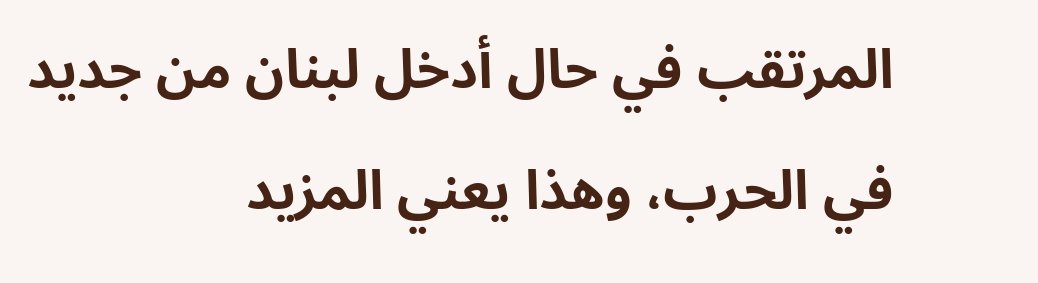المرتقب في حال أدخل لبنان من جديد في الحرب، وهذا يعني المزيد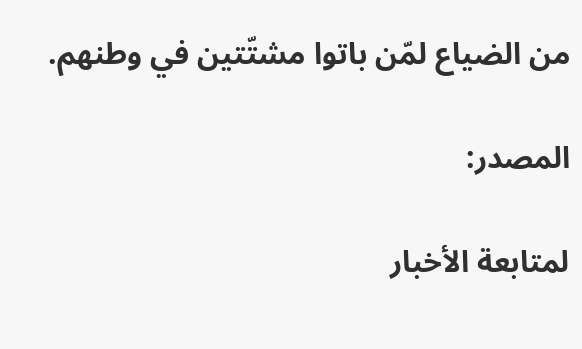من الضياع لمّن باتوا مشتّتين في وطنهم.

المصدر:

لمتابعة الأخبار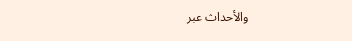والأحداث عبر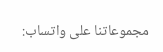مجموعاتنا على واتساب: